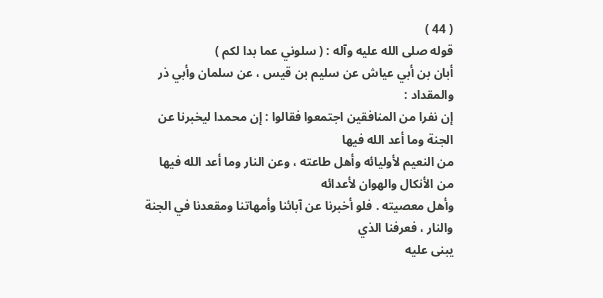( 44 )
قوله صلى الله عليه وآله : ( سلوني عما بدا لكم )
أبان بن أبي عياش عن سليم بن قيس ، عن سلمان وأبي ذر والمقداد :
إن نفرا من المنافقين اجتمعوا فقالوا : إن محمدا ليخبرنا عن الجنة وما أعد الله فيها
من النعيم لأوليائه وأهل طاعته ، وعن النار وما أعد الله فيها من الأنكال والهوان لأعدائه
وأهل معصيته . فلو أخبرنا عن آبائنا وأمهاتنا ومقعدنا في الجنة والنار ، فعرفنا الذي
يبنى عليه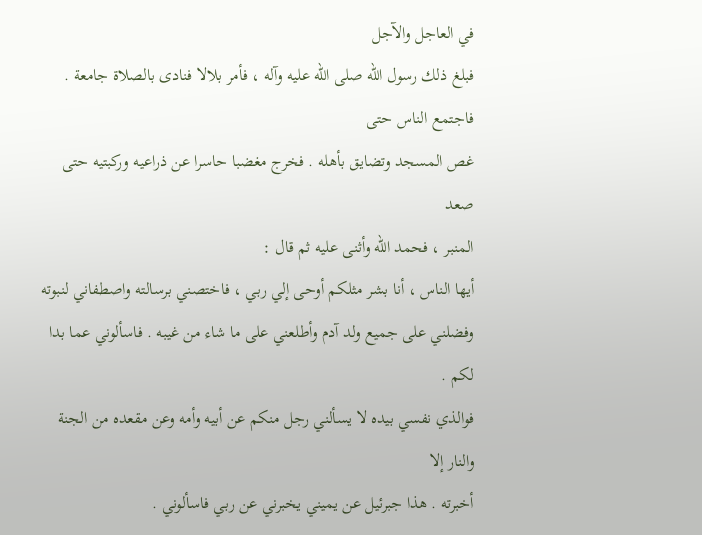في العاجل والآجل
فبلغ ذلك رسول الله صلى الله عليه وآله ، فأمر بلالا فنادى بالصلاة جامعة . فاجتمع الناس حتى
غص المسجد وتضايق بأهله . فخرج مغضبا حاسرا عن ذراعيه وركبتيه حتى صعد
المنبر ، فحمد الله وأثنى عليه ثم قال :
أيها الناس ، أنا بشر مثلكم أوحى إلي ربي ، فاختصني برسالته واصطفاني لنبوته
وفضلني على جميع ولد آدم وأطلعني على ما شاء من غيبه . فاسألوني عما بدا لكم .
فوالذي نفسي بيده لا يسألني رجل منكم عن أبيه وأمه وعن مقعده من الجنة والنار إلا
أخبرته . هذا جبرئيل عن يميني يخبرني عن ربي فاسألوني .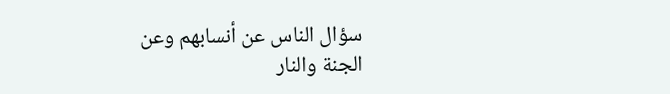سؤال الناس عن أنسابهم وعن الجنة والنار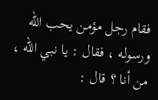فقام رجل مؤمن يحب الله ورسوله ، فقال : يا نبي الله ، من أنا ؟ قال :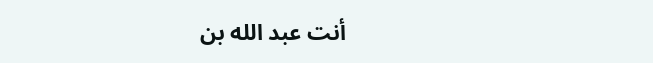أنت عبد الله بن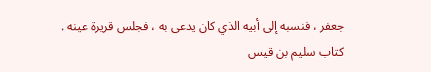جعفر ، فنسبه إلى أبيه الذي كان يدعى به ، فجلس قريرة عينه .
كتاب سليم بن قيس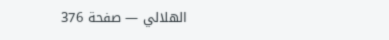الهلالي — صفحة 376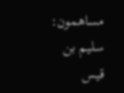مساهمون: سليم بن قيس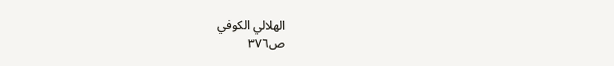الهلالي الكوفي
ص٣٧٦